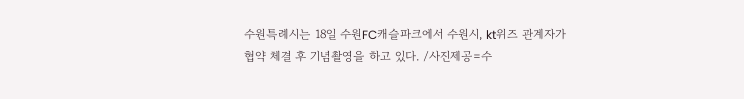수원특례시는 18일 수원FC캐슬파크에서 수원시, kt위즈 관계자가 협약 체결 후 기념촬영을 하고 있다. /사진제공=수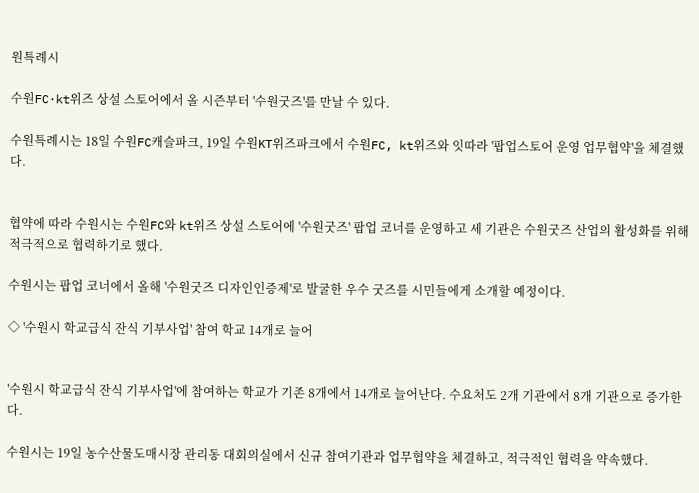원특례시

수원FC·kt위즈 상설 스토어에서 올 시즌부터 '수원굿즈'를 만날 수 있다.

수원특례시는 18일 수원FC캐슬파크, 19일 수원KT위즈파크에서 수원FC, kt위즈와 잇따라 '팝업스토어 운영 업무협약'을 체결했다.


협약에 따라 수원시는 수원FC와 kt위즈 상설 스토어에 '수원굿즈' 팝업 코너를 운영하고 세 기관은 수원굿즈 산업의 활성화를 위해 적극적으로 협력하기로 했다.

수원시는 팝업 코너에서 올해 '수원굿즈 디자인인증제'로 발굴한 우수 굿즈를 시민들에게 소개할 예정이다.

◇ '수원시 학교급식 잔식 기부사업' 참여 학교 14개로 늘어


'수원시 학교급식 잔식 기부사업'에 참여하는 학교가 기존 8개에서 14개로 늘어난다. 수요처도 2개 기관에서 8개 기관으로 증가한다.

수원시는 19일 농수산물도매시장 관리동 대회의실에서 신규 참여기관과 업무협약을 체결하고, 적극적인 협력을 약속했다.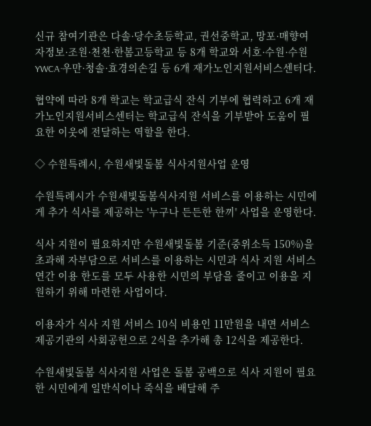신규 참여기관은 다솔·당수초등학교, 권선중학교, 망포·매향여자정보·조원·천천·한봄고등학교 등 8개 학교와 서호·수원·수원YWCA·우만·청솔·효경의손길 등 6개 재가노인지원서비스센터다.

협약에 따라 8개 학교는 학교급식 잔식 기부에 협력하고 6개 재가노인지원서비스센터는 학교급식 잔식을 기부받아 도움이 필요한 이웃에 전달하는 역할을 한다.

◇ 수원특례시, 수원새빛돌봄 식사지원사업 운영

수원특례시가 수원새빛돌봄식사지원 서비스를 이용하는 시민에게 추가 식사를 제공하는 '누구나 든든한 한끼' 사업을 운영한다.

식사 지원이 필요하지만 수원새빛돌봄 기준(중위소득 150%)을 초과해 자부담으로 서비스를 이용하는 시민과 식사 지원 서비스 연간 이용 한도를 모두 사용한 시민의 부담을 줄이고 이용을 지원하기 위해 마련한 사업이다.

이용자가 식사 지원 서비스 10식 비용인 11만원을 내면 서비스 제공기관의 사회공헌으로 2식을 추가해 총 12식을 제공한다.

수원새빛돌봄 식사지원 사업은 돌봄 공백으로 식사 지원이 필요한 시민에게 일반식이나 죽식을 배달해 주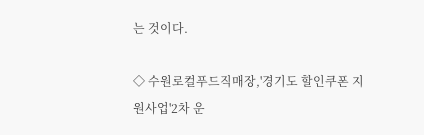는 것이다.

◇ 수원로컬푸드직매장,'경기도 할인쿠폰 지원사업'2차 운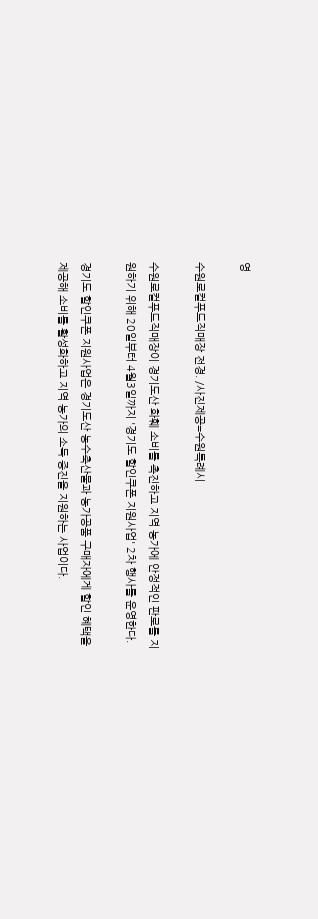영

수원로컬푸드직매장 전경. /사진제공=수원특례시

수원로컬푸드직매장이 경기도산 화훼 소비를 촉진하고 지역 농가에 안정적인 판로를 지원하기 위해 20일부터 4월3일까지 '경기도 할인쿠폰 지원사업' 2차 행사를 운영한다.

경기도 할인쿠폰 지원사업은 경기도산 농수축산물과 농가공품 구매자에게 할인 혜택을 제공해 소비를 활성화하고 지역 농가의 소득 증진을 지원하는 사업이다.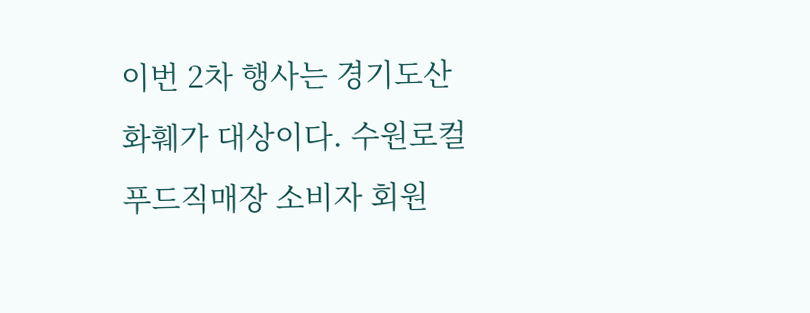이번 2차 행사는 경기도산 화훼가 대상이다. 수원로컬푸드직매장 소비자 회원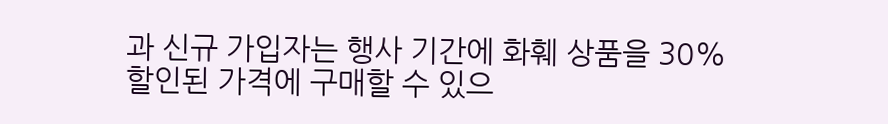과 신규 가입자는 행사 기간에 화훼 상품을 30% 할인된 가격에 구매할 수 있으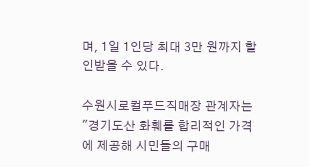며, 1일 1인당 최대 3만 원까지 할인받을 수 있다.

수원시로컬푸드직매장 관계자는 "경기도산 화훼를 합리적인 가격에 제공해 시민들의 구매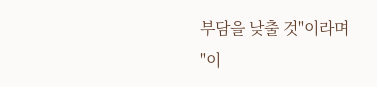부담을 낮출 것"이라며 "이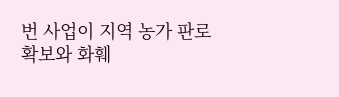번 사업이 지역 농가 판로 확보와 화훼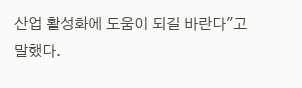산업 활성화에 도움이 되길 바란다"고 말했다.